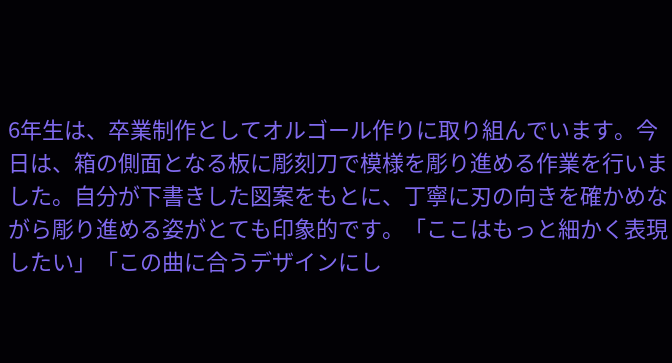6年生は、卒業制作としてオルゴール作りに取り組んでいます。今日は、箱の側面となる板に彫刻刀で模様を彫り進める作業を行いました。自分が下書きした図案をもとに、丁寧に刃の向きを確かめながら彫り進める姿がとても印象的です。「ここはもっと細かく表現したい」「この曲に合うデザインにし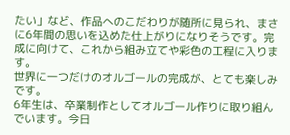たい」など、作品へのこだわりが随所に見られ、まさに6年間の思いを込めた仕上がりになりそうです。完成に向けて、これから組み立てや彩色の工程に入ります。
世界に一つだけのオルゴールの完成が、とても楽しみです。
6年生は、卒業制作としてオルゴール作りに取り組んでいます。今日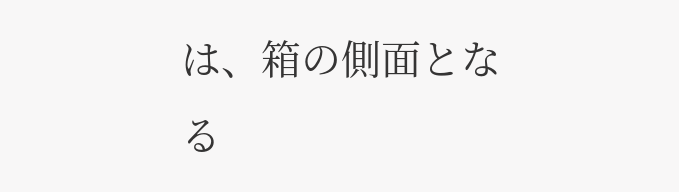は、箱の側面となる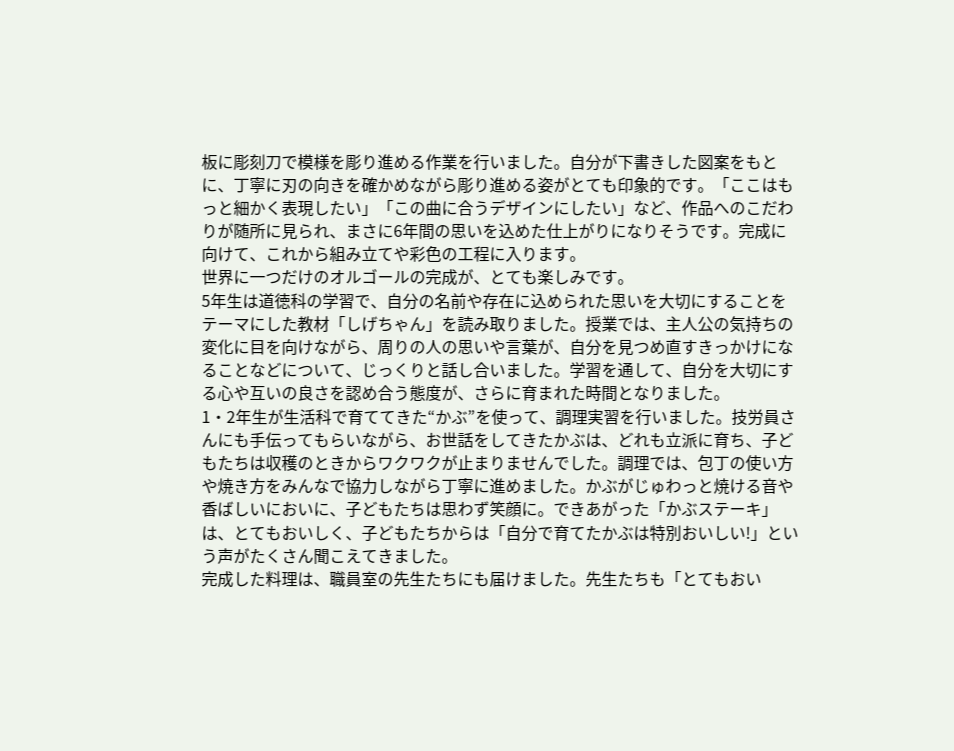板に彫刻刀で模様を彫り進める作業を行いました。自分が下書きした図案をもとに、丁寧に刃の向きを確かめながら彫り進める姿がとても印象的です。「ここはもっと細かく表現したい」「この曲に合うデザインにしたい」など、作品へのこだわりが随所に見られ、まさに6年間の思いを込めた仕上がりになりそうです。完成に向けて、これから組み立てや彩色の工程に入ります。
世界に一つだけのオルゴールの完成が、とても楽しみです。
5年生は道徳科の学習で、自分の名前や存在に込められた思いを大切にすることをテーマにした教材「しげちゃん」を読み取りました。授業では、主人公の気持ちの変化に目を向けながら、周りの人の思いや言葉が、自分を見つめ直すきっかけになることなどについて、じっくりと話し合いました。学習を通して、自分を大切にする心や互いの良さを認め合う態度が、さらに育まれた時間となりました。
1・2年生が生活科で育ててきた“かぶ”を使って、調理実習を行いました。技労員さんにも手伝ってもらいながら、お世話をしてきたかぶは、どれも立派に育ち、子どもたちは収穫のときからワクワクが止まりませんでした。調理では、包丁の使い方や焼き方をみんなで協力しながら丁寧に進めました。かぶがじゅわっと焼ける音や香ばしいにおいに、子どもたちは思わず笑顔に。できあがった「かぶステーキ」は、とてもおいしく、子どもたちからは「自分で育てたかぶは特別おいしい!」という声がたくさん聞こえてきました。
完成した料理は、職員室の先生たちにも届けました。先生たちも「とてもおい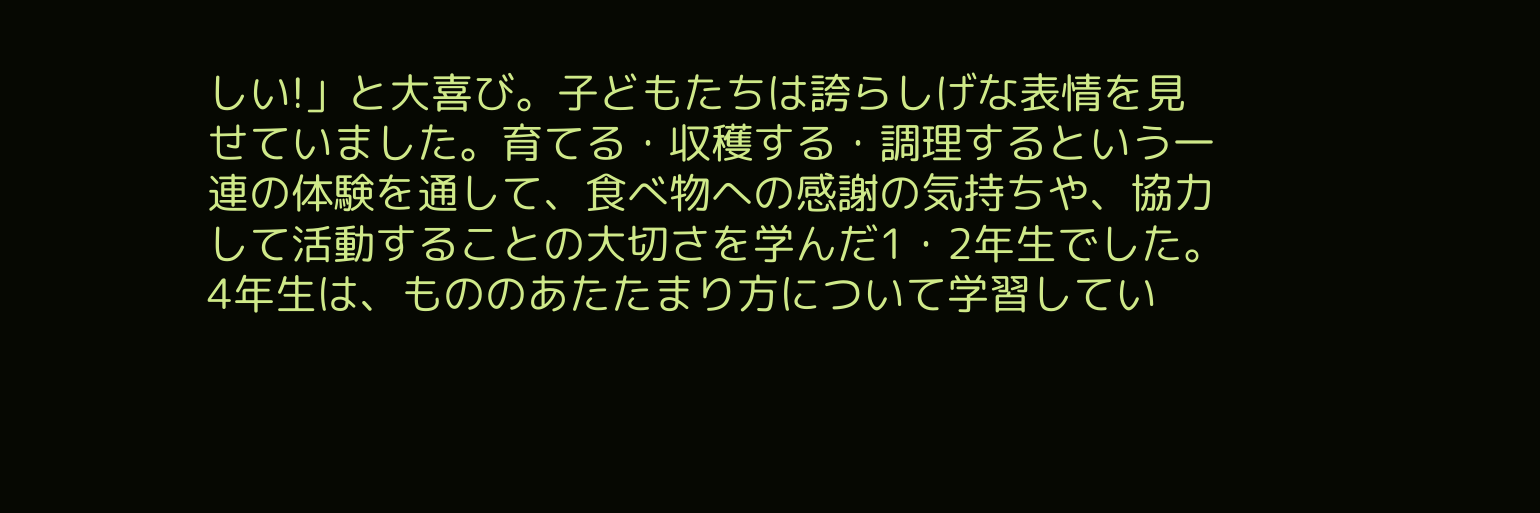しい!」と大喜び。子どもたちは誇らしげな表情を見せていました。育てる・収穫する・調理するという一連の体験を通して、食べ物への感謝の気持ちや、協力して活動することの大切さを学んだ1・2年生でした。
4年生は、もののあたたまり方について学習してい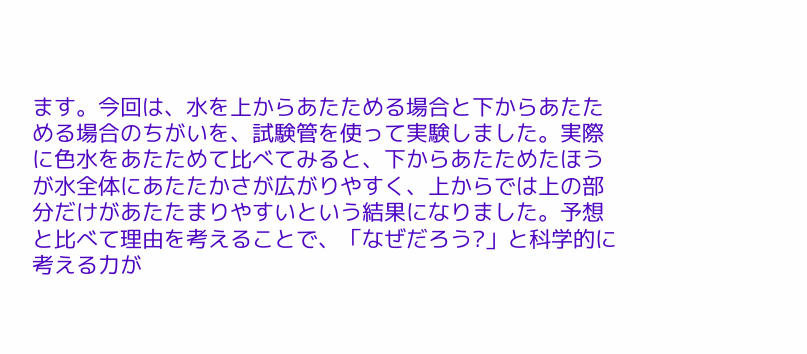ます。今回は、水を上からあたためる場合と下からあたためる場合のちがいを、試験管を使って実験しました。実際に色水をあたためて比べてみると、下からあたためたほうが水全体にあたたかさが広がりやすく、上からでは上の部分だけがあたたまりやすいという結果になりました。予想と比べて理由を考えることで、「なぜだろう?」と科学的に考える力が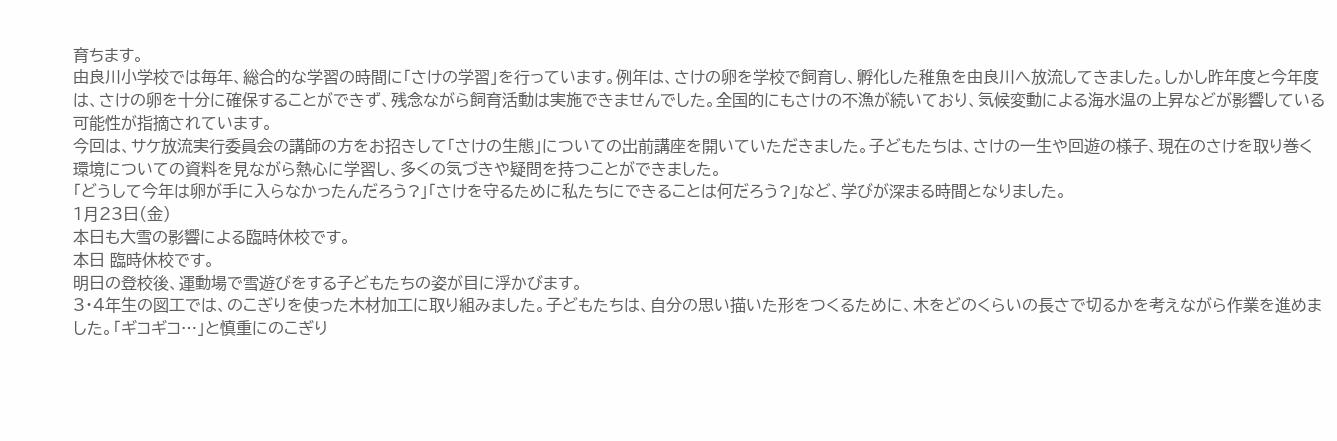育ちます。
由良川小学校では毎年、総合的な学習の時間に「さけの学習」を行っています。例年は、さけの卵を学校で飼育し、孵化した稚魚を由良川へ放流してきました。しかし昨年度と今年度は、さけの卵を十分に確保することができず、残念ながら飼育活動は実施できませんでした。全国的にもさけの不漁が続いており、気候変動による海水温の上昇などが影響している可能性が指摘されています。
今回は、サケ放流実行委員会の講師の方をお招きして「さけの生態」についての出前講座を開いていただきました。子どもたちは、さけの一生や回遊の様子、現在のさけを取り巻く環境についての資料を見ながら熱心に学習し、多くの気づきや疑問を持つことができました。
「どうして今年は卵が手に入らなかったんだろう?」「さけを守るために私たちにできることは何だろう?」など、学びが深まる時間となりました。
1月23日(金)
本日も大雪の影響による臨時休校です。
本日 臨時休校です。
明日の登校後、運動場で雪遊びをする子どもたちの姿が目に浮かびます。
3・4年生の図工では、のこぎりを使った木材加工に取り組みました。子どもたちは、自分の思い描いた形をつくるために、木をどのくらいの長さで切るかを考えながら作業を進めました。「ギコギコ…」と慎重にのこぎり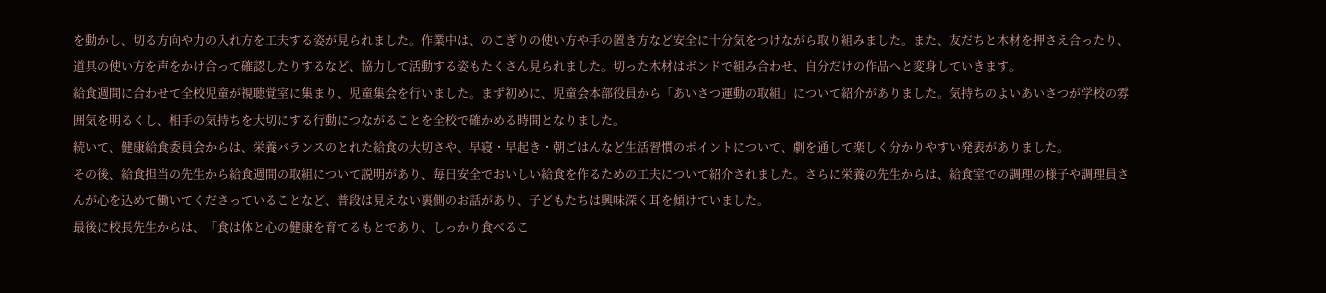を動かし、切る方向や力の入れ方を工夫する姿が見られました。作業中は、のこぎりの使い方や手の置き方など安全に十分気をつけながら取り組みました。また、友だちと木材を押さえ合ったり、道具の使い方を声をかけ合って確認したりするなど、協力して活動する姿もたくさん見られました。切った木材はボンドで組み合わせ、自分だけの作品へと変身していきます。
給食週間に合わせて全校児童が視聴覚室に集まり、児童集会を行いました。まず初めに、児童会本部役員から「あいさつ運動の取組」について紹介がありました。気持ちのよいあいさつが学校の雰囲気を明るくし、相手の気持ちを大切にする行動につながることを全校で確かめる時間となりました。
続いて、健康給食委員会からは、栄養バランスのとれた給食の大切さや、早寝・早起き・朝ごはんなど生活習慣のポイントについて、劇を通して楽しく分かりやすい発表がありました。
その後、給食担当の先生から給食週間の取組について説明があり、毎日安全でおいしい給食を作るための工夫について紹介されました。さらに栄養の先生からは、給食室での調理の様子や調理員さんが心を込めて働いてくださっていることなど、普段は見えない裏側のお話があり、子どもたちは興味深く耳を傾けていました。
最後に校長先生からは、「食は体と心の健康を育てるもとであり、しっかり食べるこ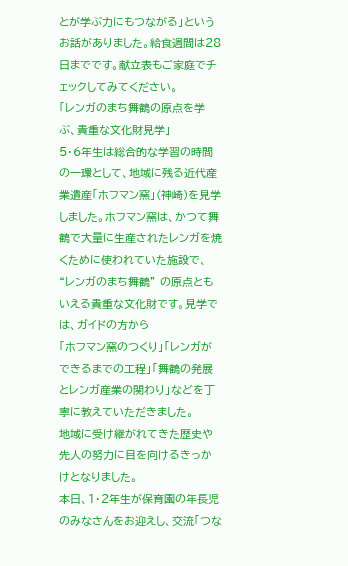とが学ぶ力にもつながる」というお話がありました。給食週間は28日までです。献立表もご家庭でチェックしてみてください。
「レンガのまち舞鶴の原点を学ぶ、貴重な文化財見学」
5・6年生は総合的な学習の時間の一環として、地域に残る近代産業遺産「ホフマン窯」(神崎)を見学しました。ホフマン窯は、かつて舞鶴で大量に生産されたレンガを焼くために使われていた施設で、“レンガのまち舞鶴” の原点ともいえる貴重な文化財です。見学では、ガイドの方から
「ホフマン窯のつくり」「レンガができるまでの工程」「舞鶴の発展とレンガ産業の関わり」などを丁寧に教えていただきました。
地域に受け継がれてきた歴史や先人の努力に目を向けるきっかけとなりました。
本日、1・2年生が保育園の年長児のみなさんをお迎えし、交流「つな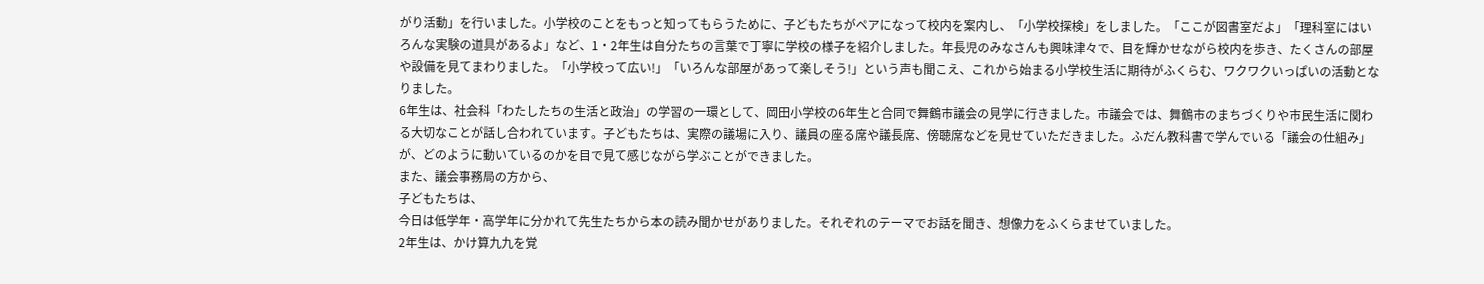がり活動」を行いました。小学校のことをもっと知ってもらうために、子どもたちがペアになって校内を案内し、「小学校探検」をしました。「ここが図書室だよ」「理科室にはいろんな実験の道具があるよ」など、1・2年生は自分たちの言葉で丁寧に学校の様子を紹介しました。年長児のみなさんも興味津々で、目を輝かせながら校内を歩き、たくさんの部屋や設備を見てまわりました。「小学校って広い!」「いろんな部屋があって楽しそう!」という声も聞こえ、これから始まる小学校生活に期待がふくらむ、ワクワクいっぱいの活動となりました。
6年生は、社会科「わたしたちの生活と政治」の学習の一環として、岡田小学校の6年生と合同で舞鶴市議会の見学に行きました。市議会では、舞鶴市のまちづくりや市民生活に関わる大切なことが話し合われています。子どもたちは、実際の議場に入り、議員の座る席や議長席、傍聴席などを見せていただきました。ふだん教科書で学んでいる「議会の仕組み」が、どのように動いているのかを目で見て感じながら学ぶことができました。
また、議会事務局の方から、
子どもたちは、
今日は低学年・高学年に分かれて先生たちから本の読み聞かせがありました。それぞれのテーマでお話を聞き、想像力をふくらませていました。
2年生は、かけ算九九を覚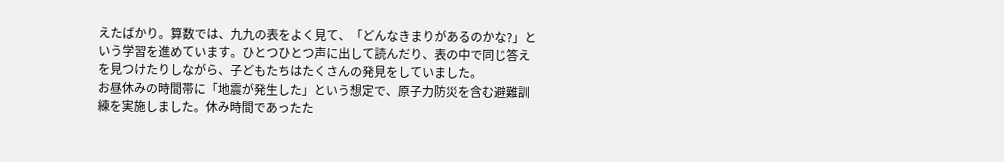えたばかり。算数では、九九の表をよく見て、「どんなきまりがあるのかな?」という学習を進めています。ひとつひとつ声に出して読んだり、表の中で同じ答えを見つけたりしながら、子どもたちはたくさんの発見をしていました。
お昼休みの時間帯に「地震が発生した」という想定で、原子力防災を含む避難訓練を実施しました。休み時間であったた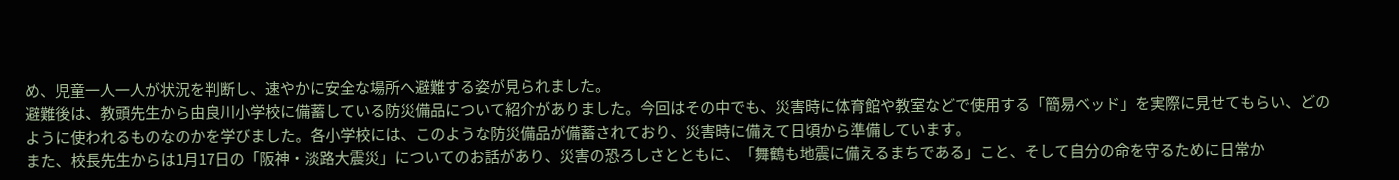め、児童一人一人が状況を判断し、速やかに安全な場所へ避難する姿が見られました。
避難後は、教頭先生から由良川小学校に備蓄している防災備品について紹介がありました。今回はその中でも、災害時に体育館や教室などで使用する「簡易ベッド」を実際に見せてもらい、どのように使われるものなのかを学びました。各小学校には、このような防災備品が備蓄されており、災害時に備えて日頃から準備しています。
また、校長先生からは1月17日の「阪神・淡路大震災」についてのお話があり、災害の恐ろしさとともに、「舞鶴も地震に備えるまちである」こと、そして自分の命を守るために日常か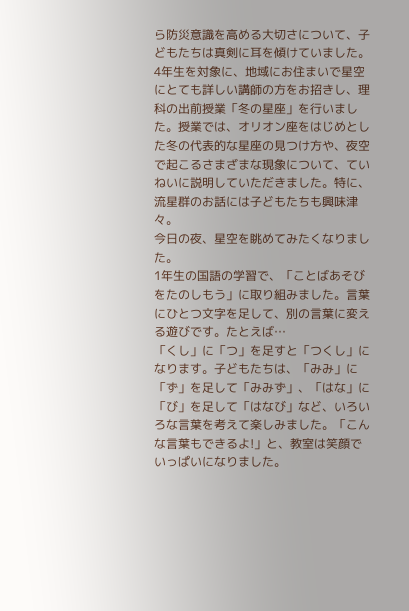ら防災意識を高める大切さについて、子どもたちは真剣に耳を傾けていました。
4年生を対象に、地域にお住まいで星空にとても詳しい講師の方をお招きし、理科の出前授業「冬の星座」を行いました。授業では、オリオン座をはじめとした冬の代表的な星座の見つけ方や、夜空で起こるさまざまな現象について、ていねいに説明していただきました。特に、流星群のお話には子どもたちも興味津々。
今日の夜、星空を眺めてみたくなりました。
1年生の国語の学習で、「ことばあそびをたのしもう」に取り組みました。言葉にひとつ文字を足して、別の言葉に変える遊びです。たとえば…
「くし」に「つ」を足すと「つくし」になります。子どもたちは、「みみ」に「ず」を足して「みみず」、「はな」に「び」を足して「はなび」など、いろいろな言葉を考えて楽しみました。「こんな言葉もできるよ!」と、教室は笑顔でいっぱいになりました。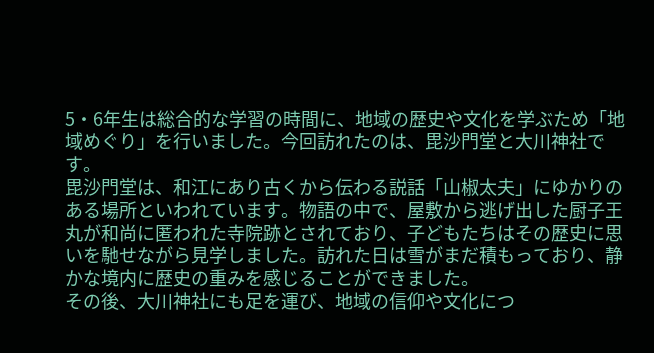5・6年生は総合的な学習の時間に、地域の歴史や文化を学ぶため「地域めぐり」を行いました。今回訪れたのは、毘沙門堂と大川神社です。
毘沙門堂は、和江にあり古くから伝わる説話「山椒太夫」にゆかりのある場所といわれています。物語の中で、屋敷から逃げ出した厨子王丸が和尚に匿われた寺院跡とされており、子どもたちはその歴史に思いを馳せながら見学しました。訪れた日は雪がまだ積もっており、静かな境内に歴史の重みを感じることができました。
その後、大川神社にも足を運び、地域の信仰や文化につ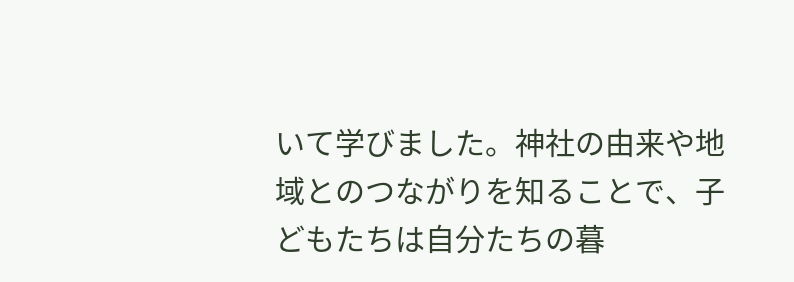いて学びました。神社の由来や地域とのつながりを知ることで、子どもたちは自分たちの暮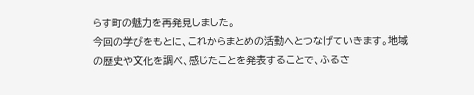らす町の魅力を再発見しました。
今回の学びをもとに、これからまとめの活動へとつなげていきます。地域の歴史や文化を調べ、感じたことを発表することで、ふるさ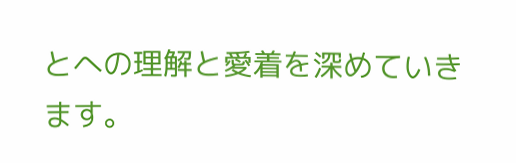とへの理解と愛着を深めていきます。